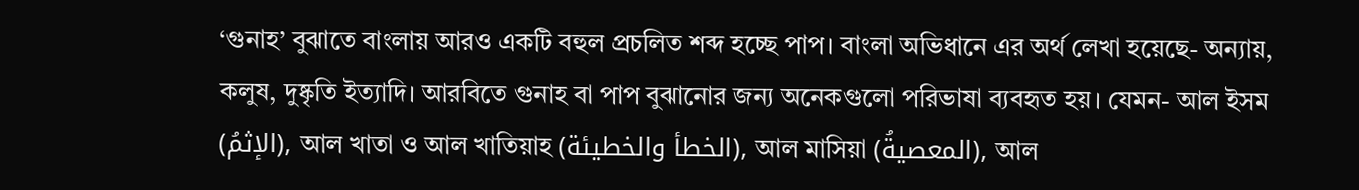‘গুনাহ’ বুঝাতে বাংলায় আরও একটি বহুল প্রচলিত শব্দ হচ্ছে পাপ। বাংলা অভিধানে এর অর্থ লেখা হয়েছে- অন্যায়, কলুষ, দুষ্কৃতি ইত্যাদি। আরবিতে গুনাহ বা পাপ বুঝানোর জন্য অনেকগুলো পরিভাষা ব্যবহৃত হয়। যেমন- আল ইসম (الإثمُ), আল খাতা ও আল খাতিয়াহ (الخطأ والخطيئة), আল মাসিয়া (المعصيةُ), আল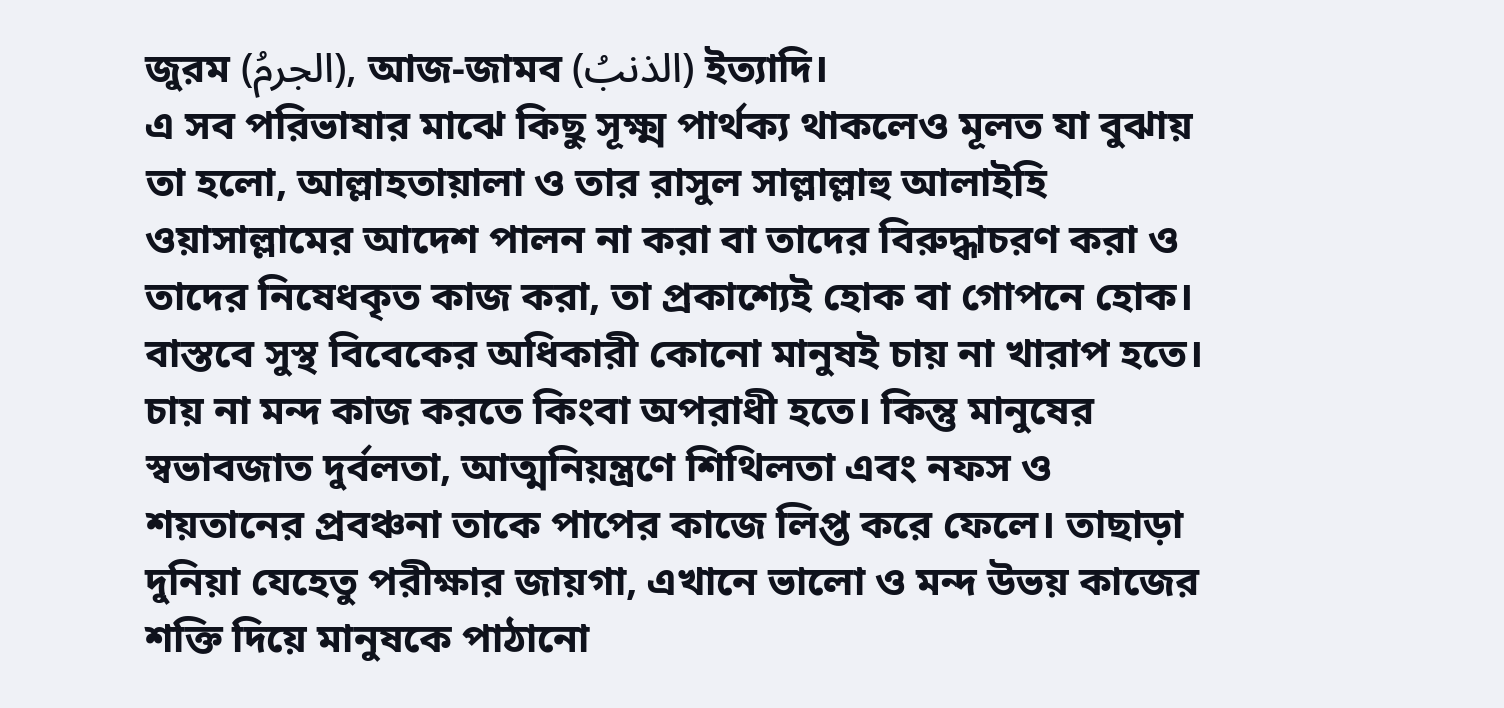জুরম (الجرمُ), আজ-জামব (الذنبُ) ইত্যাদি।
এ সব পরিভাষার মাঝে কিছু সূক্ষ্ম পার্থক্য থাকলেও মূলত যা বুঝায় তা হলো, আল্লাহতায়ালা ও তার রাসুল সাল্লাল্লাহু আলাইহি ওয়াসাল্লামের আদেশ পালন না করা বা তাদের বিরুদ্ধাচরণ করা ও তাদের নিষেধকৃত কাজ করা, তা প্রকাশ্যেই হোক বা গোপনে হোক।
বাস্তবে সুস্থ বিবেকের অধিকারী কোনো মানুষই চায় না খারাপ হতে। চায় না মন্দ কাজ করতে কিংবা অপরাধী হতে। কিন্তু মানুষের স্বভাবজাত দুর্বলতা, আত্মনিয়ন্ত্রণে শিথিলতা এবং নফস ও শয়তানের প্রবঞ্চনা তাকে পাপের কাজে লিপ্ত করে ফেলে। তাছাড়া দুনিয়া যেহেতু পরীক্ষার জায়গা, এখানে ভালো ও মন্দ উভয় কাজের শক্তি দিয়ে মানুষকে পাঠানো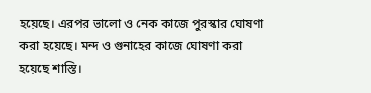হয়েছে। এরপর ভালো ও নেক কাজে পুরস্কার ঘোষণা করা হয়েছে। মন্দ ও গুনাহের কাজে ঘোষণা করা হয়েছে শাস্তি।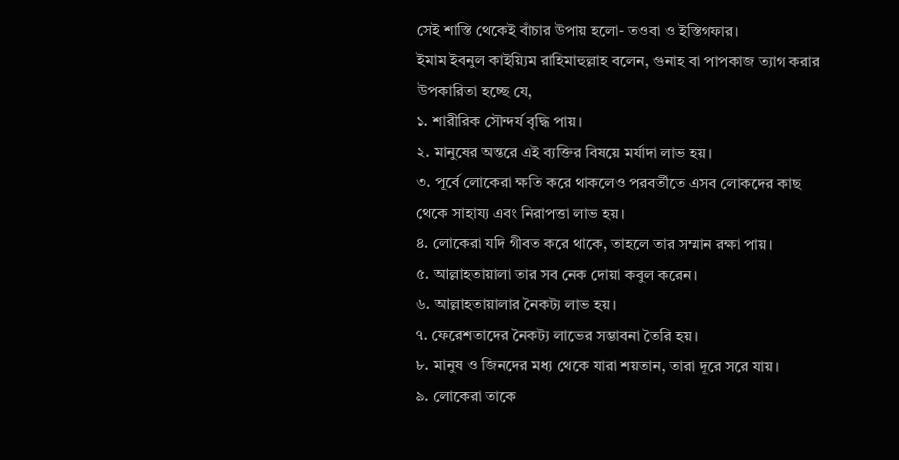সেই শাস্তি থেকেই বাঁচার উপায় হলো- তওবা ও ইস্তিগফার।
ইমাম ইবনুল কাইয়্যিম রাহিমাহুল্লাহ বলেন, গুনাহ বা পাপকাজ ত্যাগ করার উপকারিতা হচ্ছে যে,
১. শারীরিক সৌন্দর্য বৃদ্ধি পায়।
২. মানুষের অন্তরে এই ব্যক্তির বিষয়ে মর্যাদা লাভ হয়।
৩. পূর্বে লোকেরা ক্ষতি করে থাকলেও পরবর্তীতে এসব লোকদের কাছ থেকে সাহায্য এবং নিরাপত্তা লাভ হয়।
৪. লোকেরা যদি গীবত করে থাকে, তাহলে তার সম্মান রক্ষা পায়।
৫. আল্লাহতায়ালা তার সব নেক দোয়া কবুল করেন।
৬. আল্লাহতায়ালার নৈকট্য লাভ হয়।
৭. ফেরেশতাদের নৈকট্য লাভের সম্ভাবনা তৈরি হয়।
৮. মানুষ ও জিনদের মধ্য থেকে যারা শয়তান, তারা দূরে সরে যায়।
৯. লোকেরা তাকে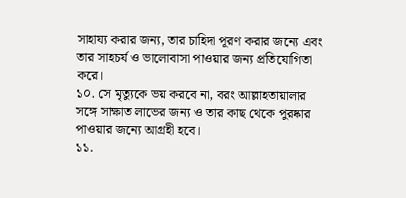সাহায্য করার জন্য, তার চাহিদা পূরণ করার জন্যে এবং তার সাহচর্য ও ভালোবাসা পাওয়ার জন্য প্রতিযোগিতা করে।
১০. সে মৃত্যুকে ভয় করবে না, বরং আল্লাহতায়ালার সঙ্গে সাক্ষাত লাভের জন্য ও তার কাছ থেকে পুরষ্কার পাওয়ার জন্যে আগ্রহী হবে।
১১.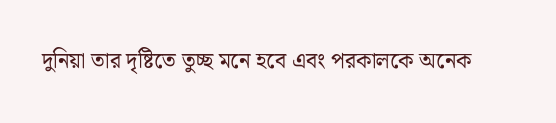দুনিয়া তার দৃষ্টিতে তুচ্ছ মনে হবে এবং পরকালকে অনেক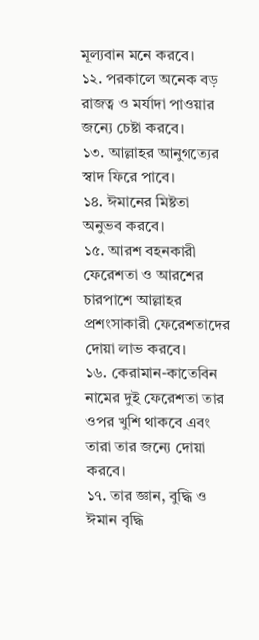মূল্যবান মনে করবে।
১২. পরকালে অনেক বড় রাজত্ব ও মর্যাদা পাওয়ার জন্যে চেষ্টা করবে।
১৩. আল্লাহর আনুগত্যের স্বাদ ফিরে পাবে।
১৪. ঈমানের মিষ্টতা অনুভব করবে।
১৫. আরশ বহনকারী ফেরেশতা ও আরশের চারপাশে আল্লাহর প্রশংসাকারী ফেরেশতাদের দোয়া লাভ করবে।
১৬. কেরামান-কাতেবিন নামের দুই ফেরেশতা তার ওপর খুশি থাকবে এবং তারা তার জন্যে দোয়া করবে।
১৭. তার জ্ঞান, বুদ্ধি ও ঈমান বৃদ্ধি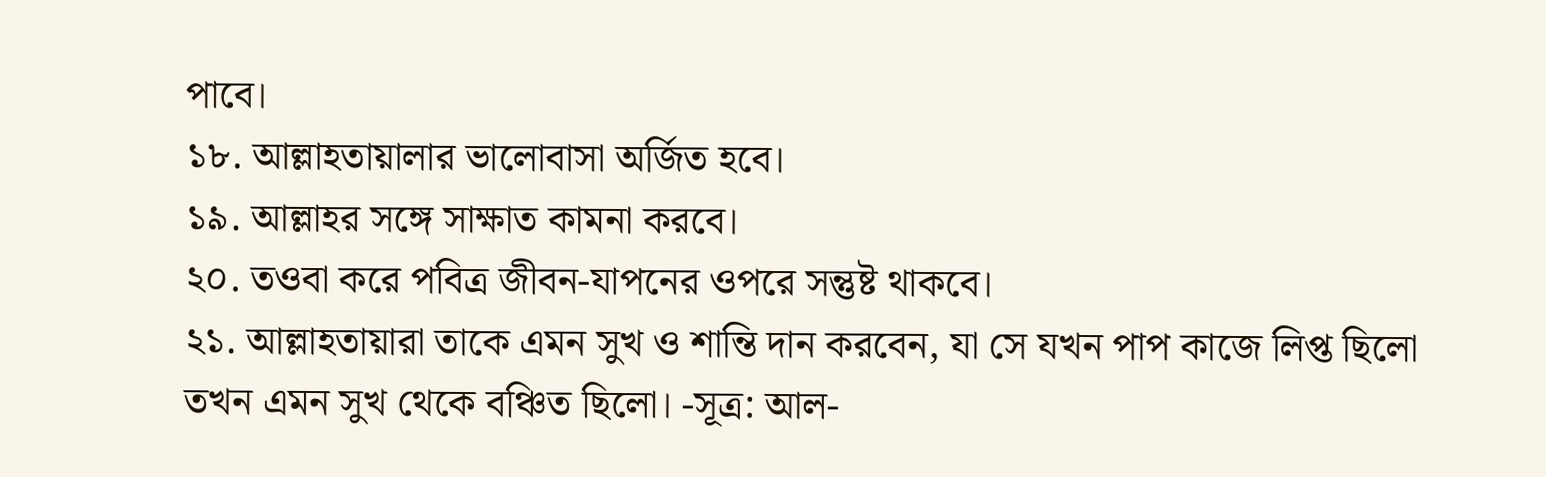পাবে।
১৮. আল্লাহতায়ালার ভালোবাসা অর্জিত হবে।
১৯. আল্লাহর সঙ্গে সাক্ষাত কামনা করবে।
২০. তওবা করে পবিত্র জীবন-যাপনের ওপরে সন্তুষ্ট থাকবে।
২১. আল্লাহতায়ারা তাকে এমন সুখ ও শান্তি দান করবেন, যা সে যখন পাপ কাজে লিপ্ত ছিলো তখন এমন সুখ থেকে বঞ্চিত ছিলো। -সূত্র: আল-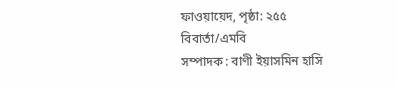ফাওয়ায়েদ, পৃষ্ঠা: ২৫৫
বিবার্তা/এমবি
সম্পাদক : বাণী ইয়াসমিন হাসি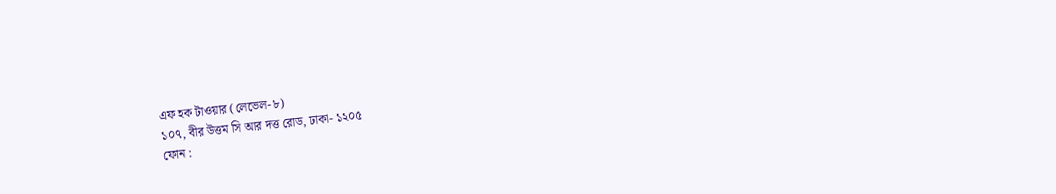এফ হক টাওয়ার (লেভেল-৮)
১০৭, বীর উত্তম সি আর দত্ত রোড, ঢাকা- ১২০৫
ফোন :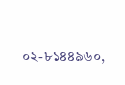০২-৮১৪৪৯৬০,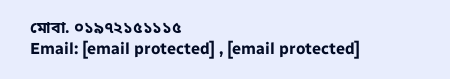মোবা. ০১৯৭২১৫১১১৫
Email: [email protected] , [email protected]